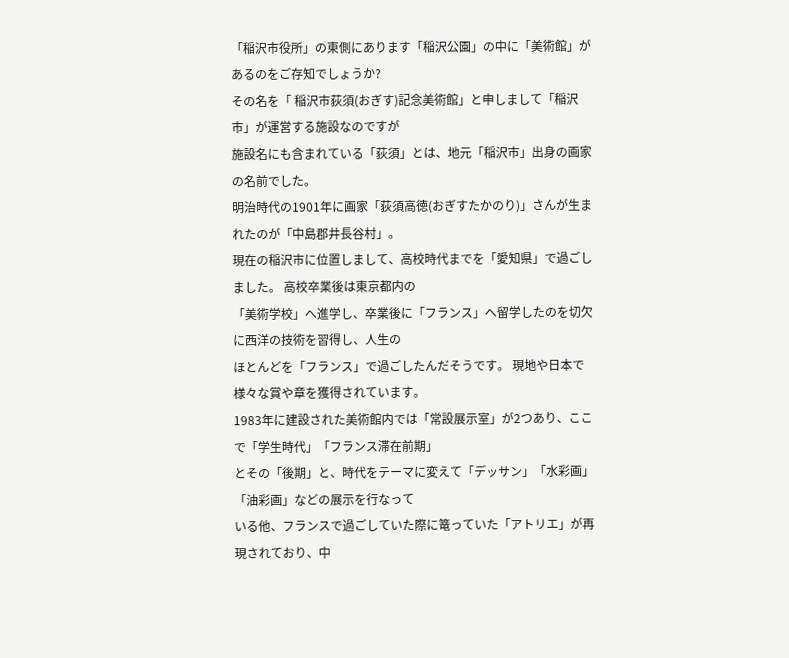「稲沢市役所」の東側にあります「稲沢公園」の中に「美術館」があるのをご存知でしょうか?
その名を「 稲沢市荻須(おぎす)記念美術館」と申しまして「稲沢市」が運営する施設なのですが
施設名にも含まれている「荻須」とは、地元「稲沢市」出身の画家の名前でした。
明治時代の1901年に画家「荻須高徳(おぎすたかのり)」さんが生まれたのが「中島郡井長谷村」。
現在の稲沢市に位置しまして、高校時代までを「愛知県」で過ごしました。 高校卒業後は東京都内の
「美術学校」へ進学し、卒業後に「フランス」へ留学したのを切欠に西洋の技術を習得し、人生の
ほとんどを「フランス」で過ごしたんだそうです。 現地や日本で様々な賞や章を獲得されています。
1983年に建設された美術館内では「常設展示室」が2つあり、ここで「学生時代」「フランス滞在前期」
とその「後期」と、時代をテーマに変えて「デッサン」「水彩画」「油彩画」などの展示を行なって
いる他、フランスで過ごしていた際に篭っていた「アトリエ」が再現されており、中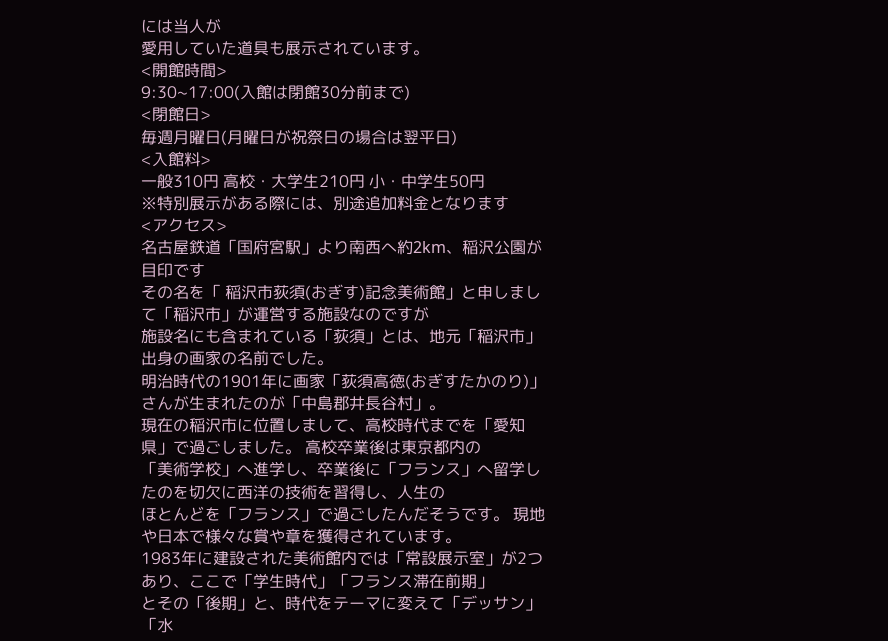には当人が
愛用していた道具も展示されています。
<開館時間>
9:30~17:00(入館は閉館30分前まで)
<閉館日>
毎週月曜日(月曜日が祝祭日の場合は翌平日)
<入館料>
一般310円 高校・大学生210円 小・中学生50円
※特別展示がある際には、別途追加料金となります
<アクセス>
名古屋鉄道「国府宮駅」より南西へ約2km、稲沢公園が目印です
その名を「 稲沢市荻須(おぎす)記念美術館」と申しまして「稲沢市」が運営する施設なのですが
施設名にも含まれている「荻須」とは、地元「稲沢市」出身の画家の名前でした。
明治時代の1901年に画家「荻須高徳(おぎすたかのり)」さんが生まれたのが「中島郡井長谷村」。
現在の稲沢市に位置しまして、高校時代までを「愛知県」で過ごしました。 高校卒業後は東京都内の
「美術学校」へ進学し、卒業後に「フランス」へ留学したのを切欠に西洋の技術を習得し、人生の
ほとんどを「フランス」で過ごしたんだそうです。 現地や日本で様々な賞や章を獲得されています。
1983年に建設された美術館内では「常設展示室」が2つあり、ここで「学生時代」「フランス滞在前期」
とその「後期」と、時代をテーマに変えて「デッサン」「水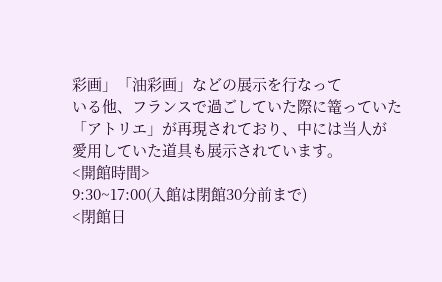彩画」「油彩画」などの展示を行なって
いる他、フランスで過ごしていた際に篭っていた「アトリエ」が再現されており、中には当人が
愛用していた道具も展示されています。
<開館時間>
9:30~17:00(入館は閉館30分前まで)
<閉館日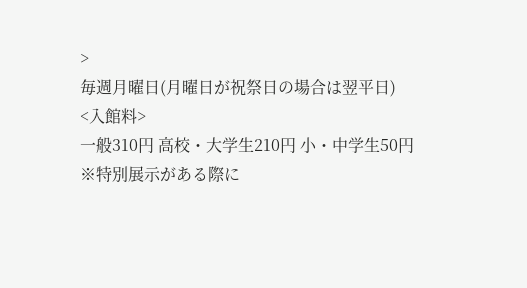>
毎週月曜日(月曜日が祝祭日の場合は翌平日)
<入館料>
一般310円 高校・大学生210円 小・中学生50円
※特別展示がある際に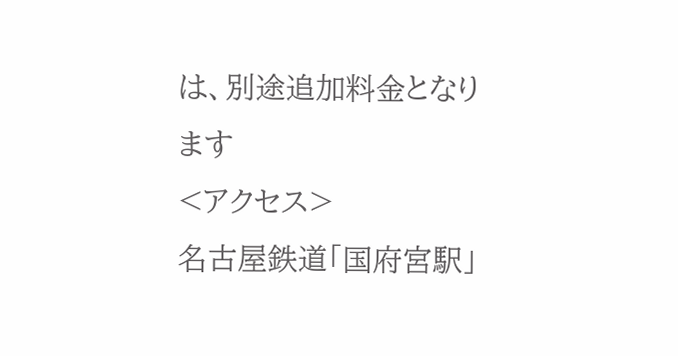は、別途追加料金となります
<アクセス>
名古屋鉄道「国府宮駅」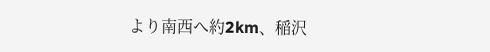より南西へ約2km、稲沢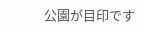公園が目印です